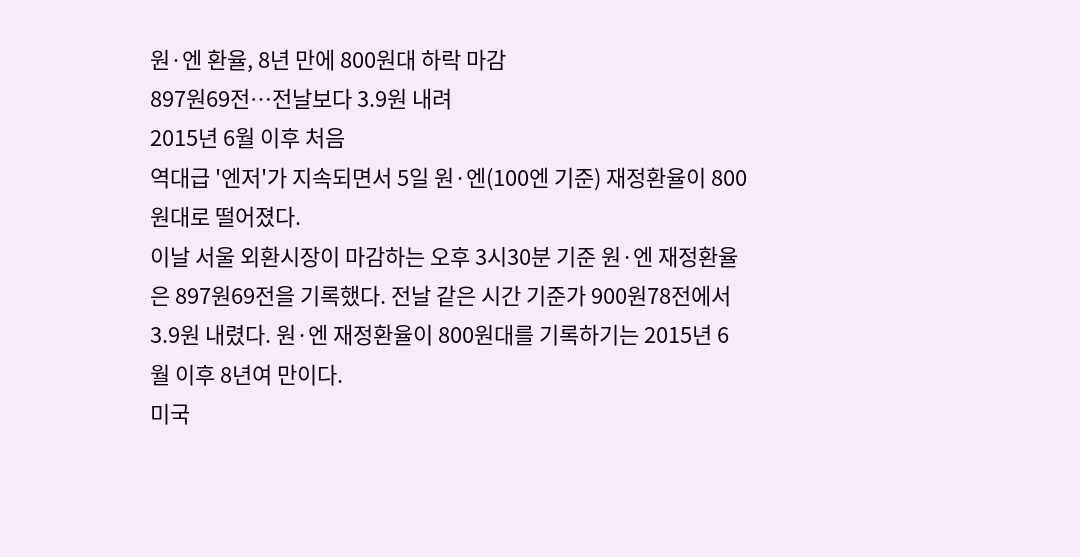원·엔 환율, 8년 만에 800원대 하락 마감
897원69전…전날보다 3.9원 내려
2015년 6월 이후 처음
역대급 '엔저'가 지속되면서 5일 원·엔(100엔 기준) 재정환율이 800원대로 떨어졌다.
이날 서울 외환시장이 마감하는 오후 3시30분 기준 원·엔 재정환율은 897원69전을 기록했다. 전날 같은 시간 기준가 900원78전에서 3.9원 내렸다. 원·엔 재정환율이 800원대를 기록하기는 2015년 6월 이후 8년여 만이다.
미국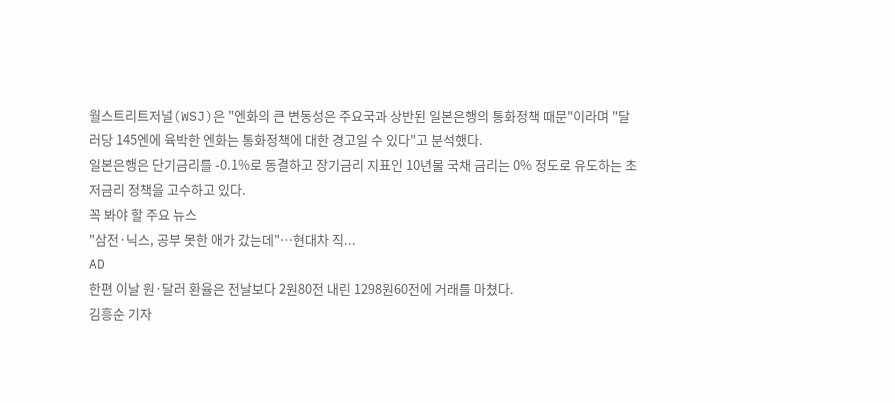월스트리트저널(WSJ)은 "엔화의 큰 변동성은 주요국과 상반된 일본은행의 통화정책 때문"이라며 "달러당 145엔에 육박한 엔화는 통화정책에 대한 경고일 수 있다"고 분석했다.
일본은행은 단기금리를 -0.1%로 동결하고 장기금리 지표인 10년물 국채 금리는 0% 정도로 유도하는 초저금리 정책을 고수하고 있다.
꼭 봐야 할 주요 뉴스
"삼전·닉스, 공부 못한 애가 갔는데"…현대차 직...
AD
한편 이날 원·달러 환율은 전날보다 2원80전 내린 1298원60전에 거래를 마쳤다.
김흥순 기자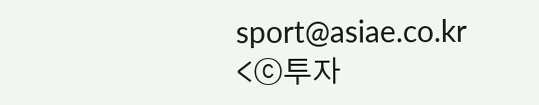sport@asiae.co.kr
<ⓒ투자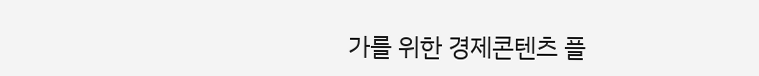가를 위한 경제콘텐츠 플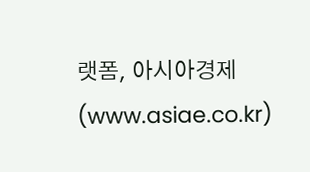랫폼, 아시아경제(www.asiae.co.kr)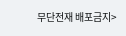무단전재 배포금지>